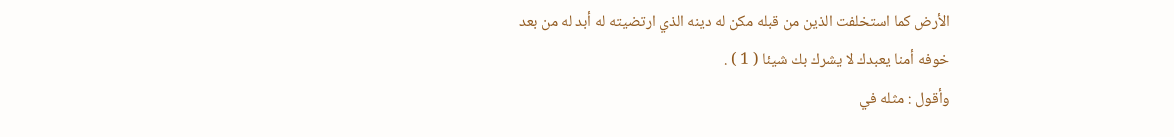الأرض كما استخلفت الذين من قبله مكن له دينه الذي ارتضيته له أبد له من بعد
خوفه أمنا يعبدك لا يشرك بك شيئا ( 1 ) .
وأقول : مثله في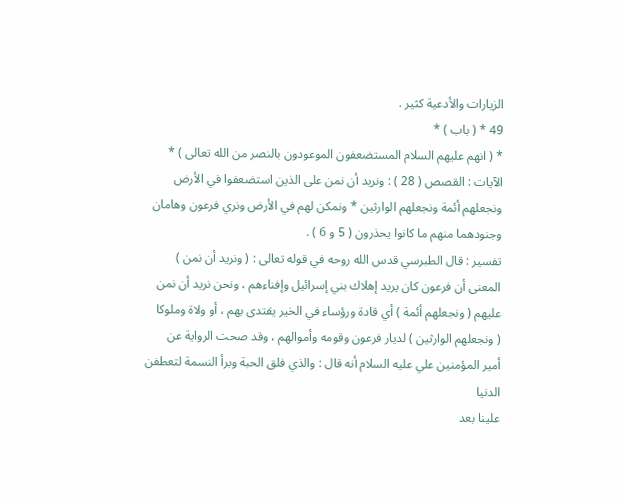الزيارات والأدعية كثير .
49 * ( باب ) *
* ( انهم عليهم السلام المستضعفون الموعودون بالنصر من الله تعالى ) *
الآيات : القصص ( 28 ) : ونريد أن نمن على الذين استضعفوا في الأرض
ونجعلهم أئمة ونجعلهم الوارثين * ونمكن لهم في الأرض ونري فرعون وهامان
وجنودهما منهم ما كانوا يحذرون ( 5 و 6 ) .
تفسير : قال الطبرسي قدس الله روحه في قوله تعالى : ( ونريد أن نمن )
المعنى أن فرعون كان يريد إهلاك بني إسرائيل وإفناءهم ، ونحن نريد أن نمن
عليهم ( ونجعلهم أئمة ) أي قادة ورؤساء في الخير يقتدى بهم ، أو ولاة وملوكا
( ونجعلهم الوارثين ) لديار فرعون وقومه وأموالهم ، وقد صحت الرواية عن
أمير المؤمنين علي عليه السلام أنه قال : والذي فلق الحبة وبرأ النسمة لتعطفن الدنيا
علينا بعد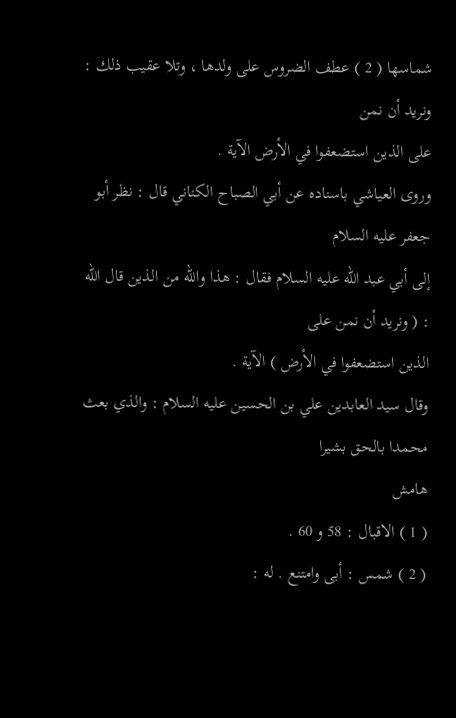شماسها ( 2 ) عطف الضروس على ولدها ، وتلا عقيب ذلك : ونريد أن نمن
على الذين استضعفوا في الأرض الآية .
وروى العياشي باسناده عن أبي الصباح الكناني قال : نظر أبو جعفر عليه السلام
إلى أبي عبد الله عليه السلام فقال : هذا والله من الذين قال الله : ( ونريد أن نمن على
الذين استضعفوا في الأرض ) الآية .
وقال سيد العابدين علي بن الحسين عليه السلام : والذي بعث محمدا بالحق بشيرا
هامش
( 1 ) الاقبال : 58 و 60 .
( 2 ) شمس : أبى وامتنع . له :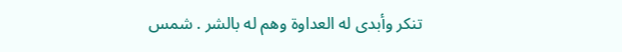تنكر وأبدى له العداوة وهم له بالشر . شمس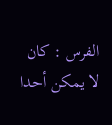الفرس : كان
لا يمكن أحدا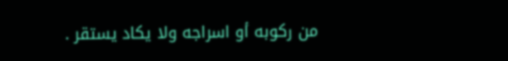من ركوبه أو اسراجه ولا يكاد يستقر .